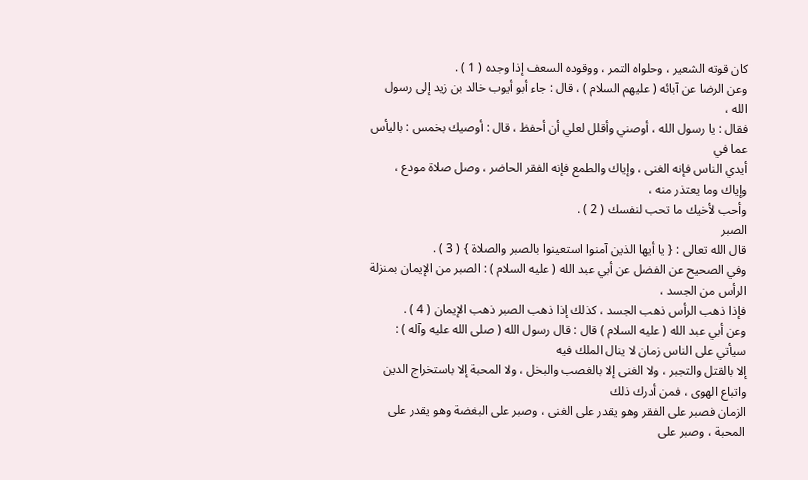كان قوته الشعير ، وحلواه التمر ، ووقوده السعف إذا وجده ( 1 ) .
وعن الرضا عن آبائه ( عليهم السلام ) ، قال : جاء أبو أيوب خالد بن زيد إلى رسول الله ،
فقال : يا رسول الله ، أوصني وأقلل لعلي أن أحفظ ، قال : أوصيك بخمس : باليأس عما في
أيدي الناس فإنه الغنى ، وإياك والطمع فإنه الفقر الحاضر ، وصل صلاة مودع ، وإياك وما يعتذر منه ،
وأحب لأخيك ما تحب لنفسك ( 2 ) .
الصبر
قال الله تعالى : { يا أيها الذين آمنوا استعينوا بالصبر والصلاة } ( 3 ) .
وفي الصحيح عن الفضل عن أبي عبد الله ( عليه السلام ) : الصبر من الإيمان بمنزلة الرأس من الجسد ،
فإذا ذهب الرأس ذهب الجسد ، كذلك إذا ذهب الصبر ذهب الإيمان ( 4 ) .
وعن أبي عبد الله ( عليه السلام ) قال : قال رسول الله ( صلى الله عليه وآله ) : سيأتي على الناس زمان لا ينال الملك فيه
إلا بالقتل والتجبر ، ولا الغنى إلا بالغصب والبخل ، ولا المحبة إلا باستخراج الدين واتباع الهوى ، فمن أدرك ذلك
الزمان فصبر على الفقر وهو يقدر على الغنى ، وصبر على البغضة وهو يقدر على المحبة ، وصبر على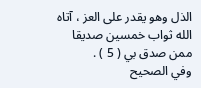الذل وهو يقدر على العز ، آتاه الله ثواب خمسين صديقا ممن صدق بي ( 5 ) .
وفي الصحيح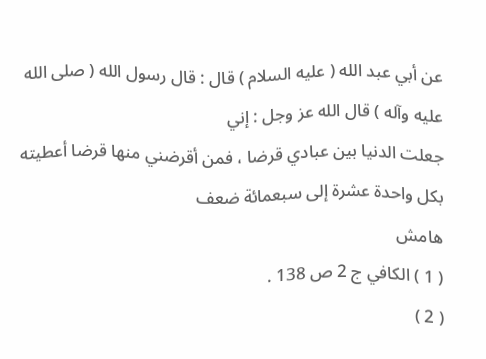عن أبي عبد الله ( عليه السلام ) قال : قال رسول الله ( صلى الله عليه وآله ) قال الله عز وجل : إني
جعلت الدنيا بين عبادي قرضا ، فمن أقرضني منها قرضا أعطيته بكل واحدة عشرة إلى سبعمائة ضعف
هامش
( 1 ) الكافي ج 2 ص 138 .
( 2 )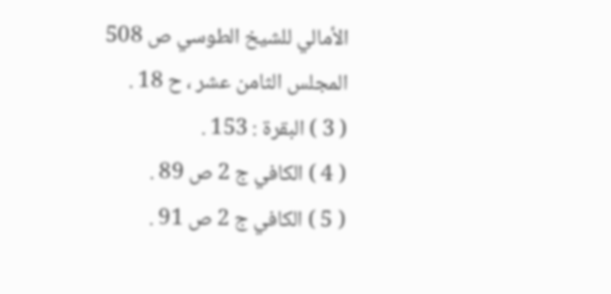الأمالي للشيخ الطوسي ص 508 المجلس الثامن عشر ، ح 18 .
( 3 ) البقرة : 153 .
( 4 ) الكافي ج 2 ص 89 .
( 5 ) الكافي ج 2 ص 91 .